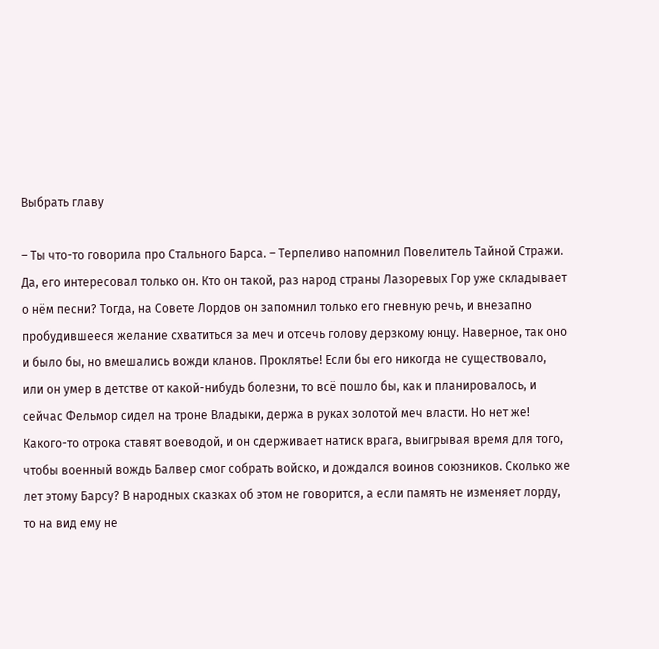Выбрать главу

– Ты что-то говорила про Стального Барса. – Терпеливо напомнил Повелитель Тайной Стражи. Да, его интересовал только он. Кто он такой, раз народ страны Лазоревых Гор уже складывает о нём песни? Тогда, на Совете Лордов он запомнил только его гневную речь, и внезапно пробудившееся желание схватиться за меч и отсечь голову дерзкому юнцу. Наверное, так оно и было бы, но вмешались вожди кланов. Проклятье! Если бы его никогда не существовало, или он умер в детстве от какой-нибудь болезни, то всё пошло бы, как и планировалось, и сейчас Фельмор сидел на троне Владыки, держа в руках золотой меч власти. Но нет же! Какого-то отрока ставят воеводой, и он сдерживает натиск врага, выигрывая время для того, чтобы военный вождь Балвер смог собрать войско, и дождался воинов союзников. Сколько же лет этому Барсу? В народных сказках об этом не говорится, а если память не изменяет лорду, то на вид ему не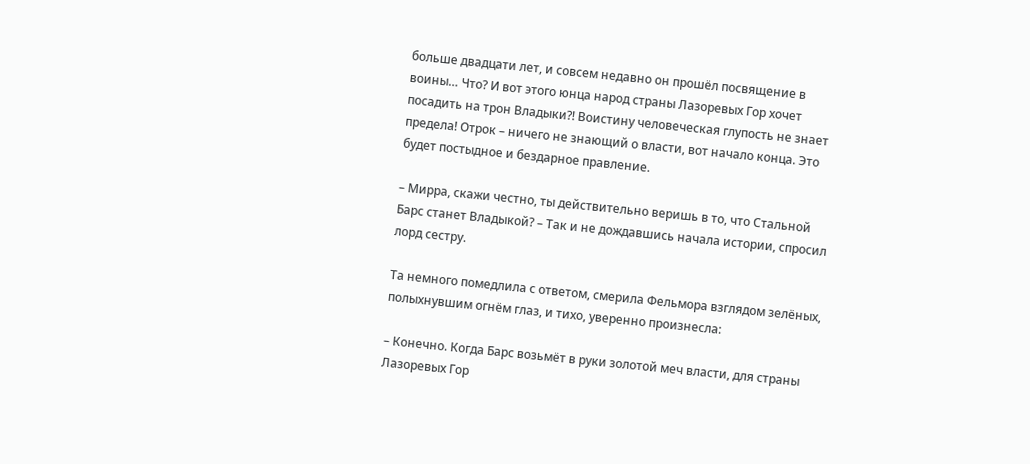больше двадцати лет, и совсем недавно он прошёл посвящение в воины… Что? И вот этого юнца народ страны Лазоревых Гор хочет посадить на трон Владыки?! Воистину человеческая глупость не знает предела! Отрок – ничего не знающий о власти, вот начало конца. Это будет постыдное и бездарное правление.

– Мирра, скажи честно, ты действительно веришь в то, что Стальной Барс станет Владыкой? – Так и не дождавшись начала истории, спросил лорд сестру.

Та немного помедлила с ответом, смерила Фельмора взглядом зелёных, полыхнувшим огнём глаз, и тихо, уверенно произнесла:

– Конечно. Когда Барс возьмёт в руки золотой меч власти, для страны Лазоревых Гор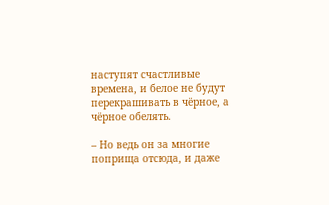наступят счастливые времена, и белое не будут перекрашивать в чёрное, а чёрное обелять.

– Но ведь он за многие поприща отсюда, и даже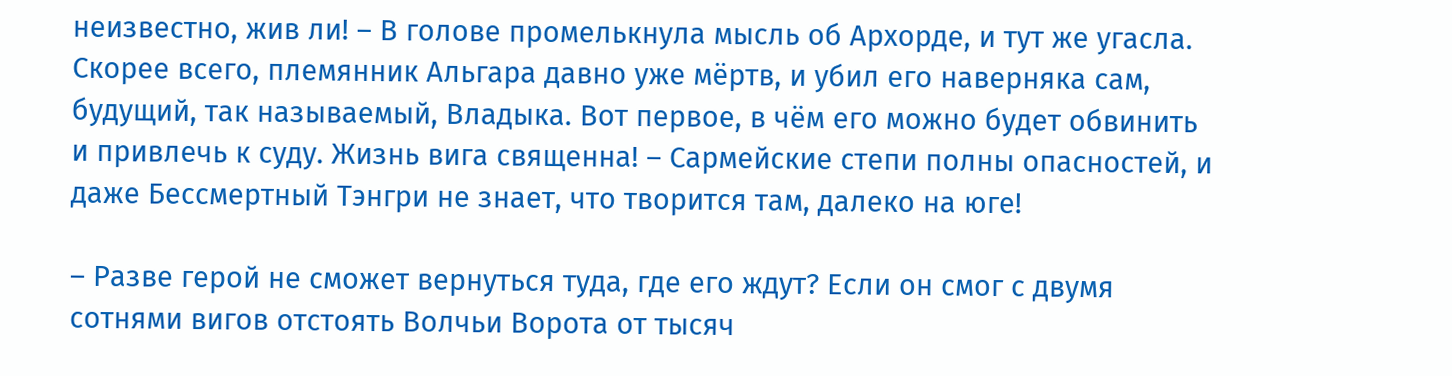неизвестно, жив ли! – В голове промелькнула мысль об Архорде, и тут же угасла. Скорее всего, племянник Альгара давно уже мёртв, и убил его наверняка сам, будущий, так называемый, Владыка. Вот первое, в чём его можно будет обвинить и привлечь к суду. Жизнь вига священна! – Сармейские степи полны опасностей, и даже Бессмертный Тэнгри не знает, что творится там, далеко на юге!

– Разве герой не сможет вернуться туда, где его ждут? Если он смог с двумя сотнями вигов отстоять Волчьи Ворота от тысяч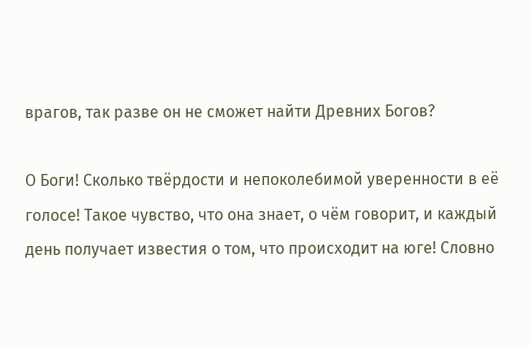врагов, так разве он не сможет найти Древних Богов?

О Боги! Сколько твёрдости и непоколебимой уверенности в её голосе! Такое чувство, что она знает, о чём говорит, и каждый день получает известия о том, что происходит на юге! Словно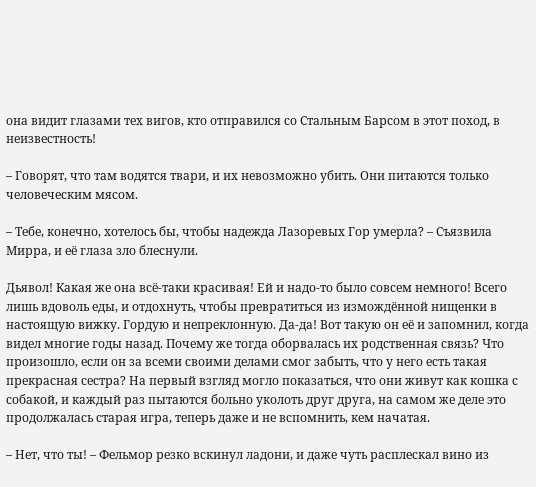она видит глазами тех вигов, кто отправился со Стальным Барсом в этот поход, в неизвестность!

– Говорят, что там водятся твари, и их невозможно убить. Они питаются только человеческим мясом.

– Тебе, конечно, хотелось бы, чтобы надежда Лазоревых Гор умерла? – Съязвила Мирра, и её глаза зло блеснули.

Дьявол! Какая же она всё-таки красивая! Ей и надо-то было совсем немного! Всего лишь вдоволь еды, и отдохнуть, чтобы превратиться из измождённой нищенки в настоящую вижку. Гордую и непреклонную. Да-да! Вот такую он её и запомнил, когда видел многие годы назад. Почему же тогда оборвалась их родственная связь? Что произошло, если он за всеми своими делами смог забыть, что у него есть такая прекрасная сестра? На первый взгляд могло показаться, что они живут как кошка с собакой, и каждый раз пытаются больно уколоть друг друга, на самом же деле это продолжалась старая игра, теперь даже и не вспомнить, кем начатая.

– Нет, что ты! – Фельмор резко вскинул ладони, и даже чуть расплескал вино из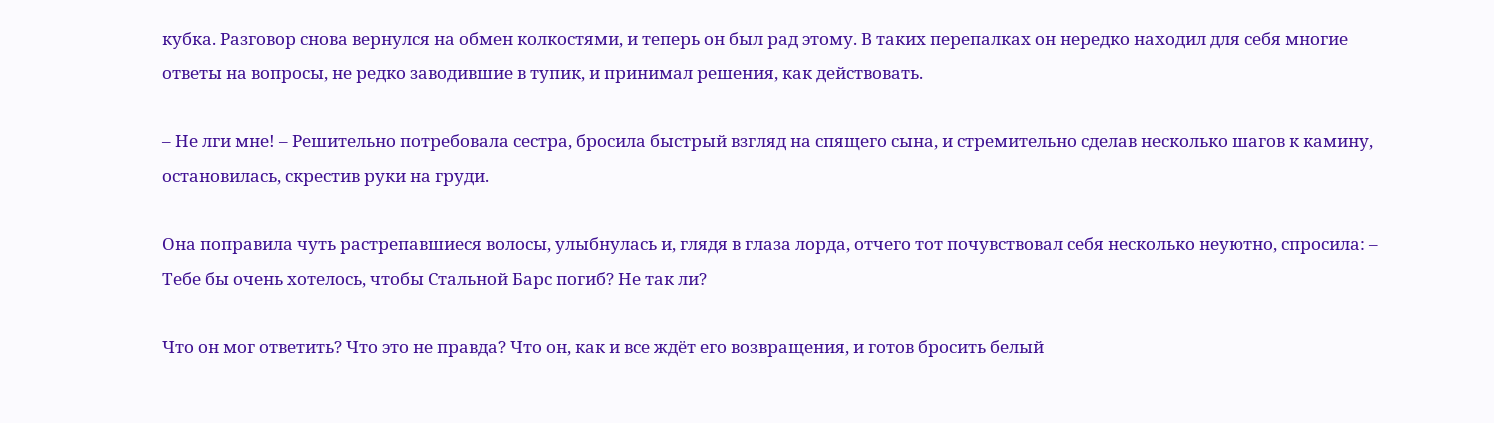кубка. Разговор снова вернулся на обмен колкостями, и теперь он был рад этому. В таких перепалках он нередко находил для себя многие ответы на вопросы, не редко заводившие в тупик, и принимал решения, как действовать.

– Не лги мне! – Решительно потребовала сестра, бросила быстрый взгляд на спящего сына, и стремительно сделав несколько шагов к камину, остановилась, скрестив руки на груди.

Она поправила чуть растрепавшиеся волосы, улыбнулась и, глядя в глаза лорда, отчего тот почувствовал себя несколько неуютно, спросила: – Тебе бы очень хотелось, чтобы Стальной Барс погиб? Не так ли?

Что он мог ответить? Что это не правда? Что он, как и все ждёт его возвращения, и готов бросить белый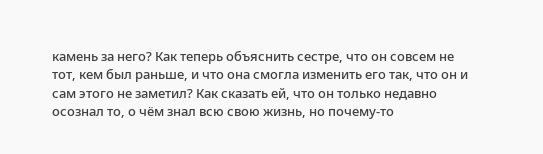камень за него? Как теперь объяснить сестре, что он совсем не тот, кем был раньше, и что она смогла изменить его так, что он и сам этого не заметил? Как сказать ей, что он только недавно осознал то, о чём знал всю свою жизнь, но почему-то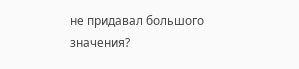не придавал большого значения?